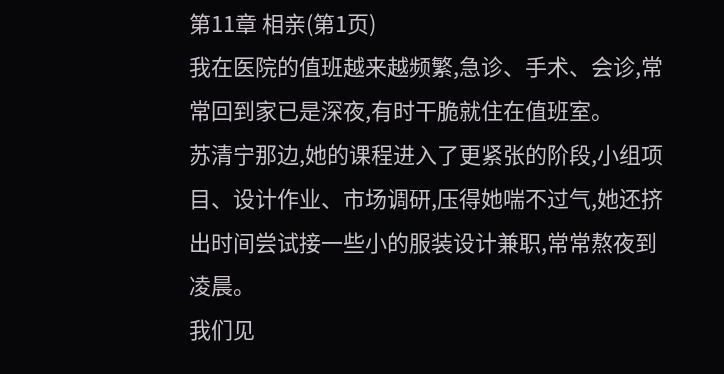第11章 相亲(第1页)
我在医院的值班越来越频繁,急诊、手术、会诊,常常回到家已是深夜,有时干脆就住在值班室。
苏清宁那边,她的课程进入了更紧张的阶段,小组项目、设计作业、市场调研,压得她喘不过气,她还挤出时间尝试接一些小的服装设计兼职,常常熬夜到凌晨。
我们见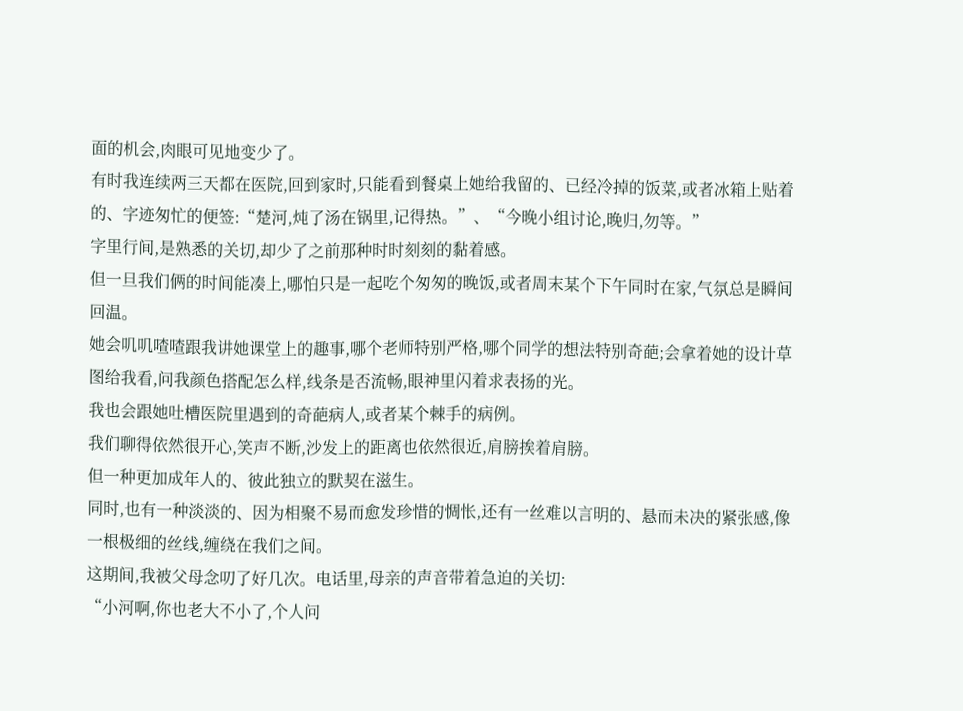面的机会,肉眼可见地变少了。
有时我连续两三天都在医院,回到家时,只能看到餐桌上她给我留的、已经冷掉的饭菜,或者冰箱上贴着的、字迹匆忙的便签:“楚河,炖了汤在锅里,记得热。”、“今晚小组讨论,晚归,勿等。”
字里行间,是熟悉的关切,却少了之前那种时时刻刻的黏着感。
但一旦我们俩的时间能凑上,哪怕只是一起吃个匆匆的晚饭,或者周末某个下午同时在家,气氛总是瞬间回温。
她会叽叽喳喳跟我讲她课堂上的趣事,哪个老师特别严格,哪个同学的想法特别奇葩;会拿着她的设计草图给我看,问我颜色搭配怎么样,线条是否流畅,眼神里闪着求表扬的光。
我也会跟她吐槽医院里遇到的奇葩病人,或者某个棘手的病例。
我们聊得依然很开心,笑声不断,沙发上的距离也依然很近,肩膀挨着肩膀。
但一种更加成年人的、彼此独立的默契在滋生。
同时,也有一种淡淡的、因为相聚不易而愈发珍惜的惆怅,还有一丝难以言明的、悬而未决的紧张感,像一根极细的丝线,缠绕在我们之间。
这期间,我被父母念叨了好几次。电话里,母亲的声音带着急迫的关切:
“小河啊,你也老大不小了,个人问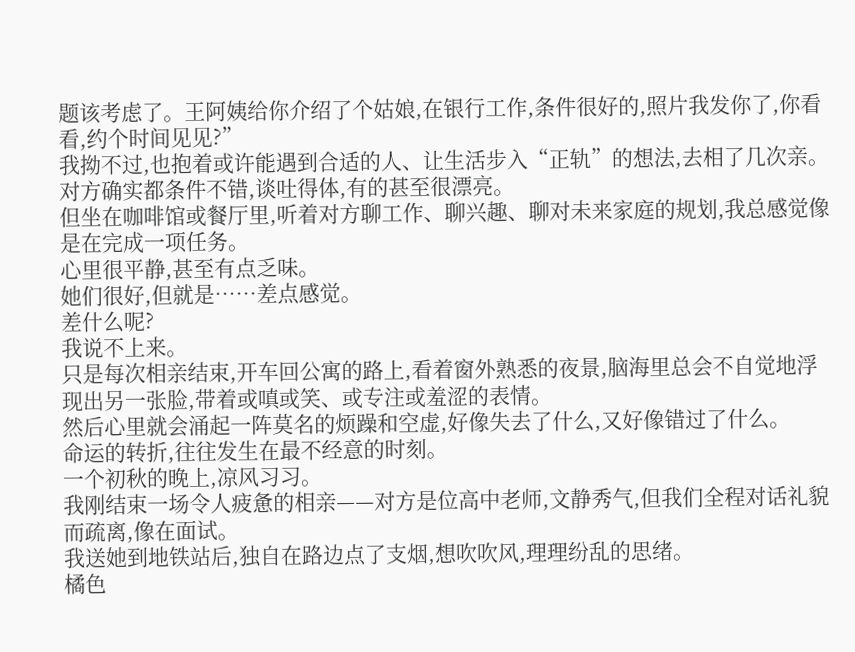题该考虑了。王阿姨给你介绍了个姑娘,在银行工作,条件很好的,照片我发你了,你看看,约个时间见见?”
我拗不过,也抱着或许能遇到合适的人、让生活步入“正轨”的想法,去相了几次亲。
对方确实都条件不错,谈吐得体,有的甚至很漂亮。
但坐在咖啡馆或餐厅里,听着对方聊工作、聊兴趣、聊对未来家庭的规划,我总感觉像是在完成一项任务。
心里很平静,甚至有点乏味。
她们很好,但就是……差点感觉。
差什么呢?
我说不上来。
只是每次相亲结束,开车回公寓的路上,看着窗外熟悉的夜景,脑海里总会不自觉地浮现出另一张脸,带着或嗔或笑、或专注或羞涩的表情。
然后心里就会涌起一阵莫名的烦躁和空虚,好像失去了什么,又好像错过了什么。
命运的转折,往往发生在最不经意的时刻。
一个初秋的晚上,凉风习习。
我刚结束一场令人疲惫的相亲——对方是位高中老师,文静秀气,但我们全程对话礼貌而疏离,像在面试。
我送她到地铁站后,独自在路边点了支烟,想吹吹风,理理纷乱的思绪。
橘色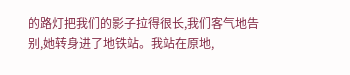的路灯把我们的影子拉得很长,我们客气地告别,她转身进了地铁站。我站在原地,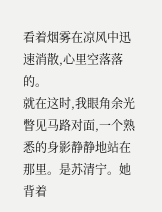看着烟雾在凉风中迅速消散,心里空落落的。
就在这时,我眼角余光瞥见马路对面,一个熟悉的身影静静地站在那里。是苏清宁。她背着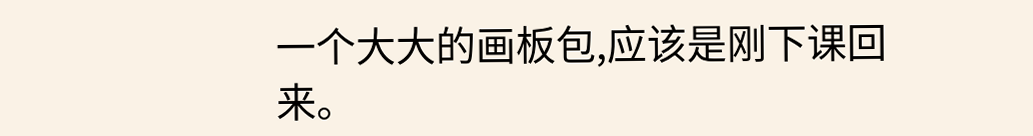一个大大的画板包,应该是刚下课回来。